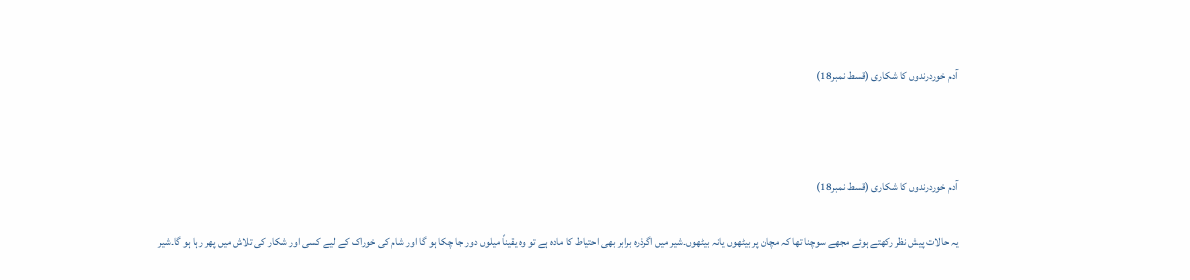آدم خوردرندوں کا شکاری (قسط نمبر18)



آدم خوردرندوں کا شکاری (قسط نمبر18)

یہ حالات پیش نظر رکھتے ہوئے مجھے سوچنا تھا کہ مچان پر بیٹھوں یانہ بیٹھوں۔شیر میں اگرذرہ برابر بھی احتیاط کا مادہ ہے تو وہ یقیناً میلوں دور جا چکا ہو گا اور شام کی خوراک کے لیے کسی اور شکار کی تلاش میں پھر رہا ہو گا۔شیر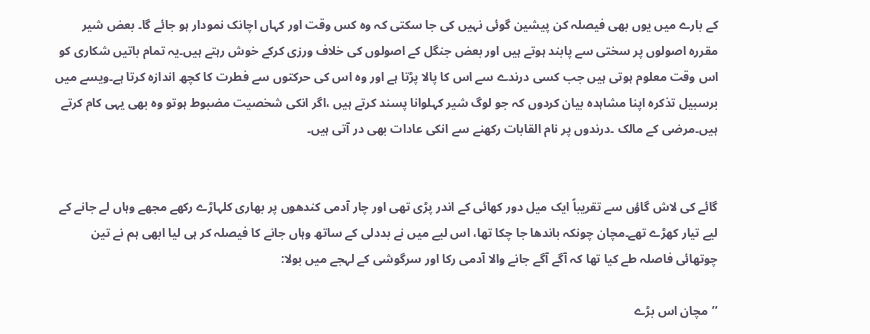کے بارے میں یوں بھی فیصلہ کن پیشین گوئی نہیں کی جا سکتی کہ وہ کس وقت اور کہاں اچانک نمودار ہو جائے گا۔ بعض شیر مقررہ اصولوں پر سختی سے پابند ہوتے ہیں اور بعض جنگل کے اصولوں کی خلاف ورزی کرکے خوش رہتے ہیں۔یہ تمام باتیں شکاری کو اس وقت معلوم ہوتی ہیں جب کسی درندے سے اس کا پالا پڑتا ہے اور وہ اس کی حرکتوں سے فطرت کا کچھ اندازہ کرتا ہے۔ویسے میں برسبیل تذکرہ اپنا مشاہدہ بیان کردوں کہ جو لوگ شیر کہلوانا پسند کرتے ہیں ،اگر انکی شخصیت مضبوط ہوتو وہ بھی یہی کام کرتے ہیں۔مرضی کے مالک ۔درندوں پر نام القابات رکھنے سے انکی عادات بھی در آتی ہیں۔


گائے کی لاش گاؤں سے تقریباً ایک میل دور کھائی کے اندر پڑی تھی اور چار آدمی کندھوں پر بھاری کلہاڑے رکھے مجھے وہاں لے جانے کے لیے تیار کھڑے تھے۔مچان چونکہ باندھا جا چکا تھا، اس لیے میں نے بددلی کے ساتھ وہاں جانے کا فیصلہ کر ہی لیا ابھی ہم نے تین چوتھائی فاصلہ طے کیا تھا کہ آگے آگے جانے والا آدمی رکا اور سرگوشی کے لہجے میں بولا:

’’مچان اس بڑے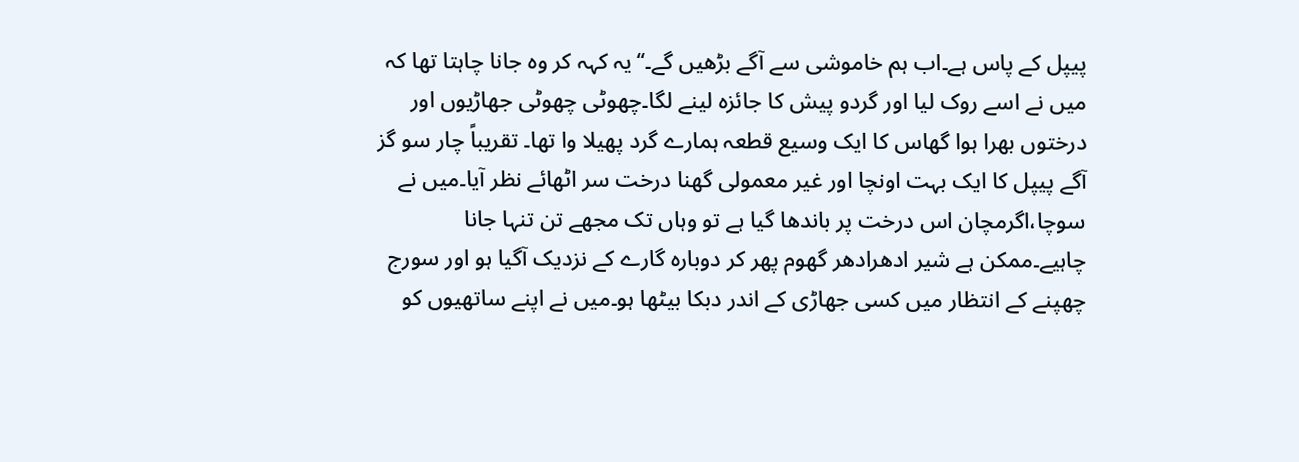پیپل کے پاس ہے۔اب ہم خاموشی سے آگے بڑھیں گے۔‘‘یہ کہہ کر وہ جانا چاہتا تھا کہ میں نے اسے روک لیا اور گردو پیش کا جائزہ لینے لگا۔چھوٹی چھوٹی جھاڑیوں اور درختوں بھرا ہوا گھاس کا ایک وسیع قطعہ ہمارے گرد پھیلا وا تھا۔ تقریباً چار سو گز آگے پیپل کا ایک بہت اونچا اور غیر معمولی گھنا درخت سر اٹھائے نظر آیا۔میں نے سوچا،اگرمچان اس درخت پر باندھا گیا ہے تو وہاں تک مجھے تن تنہا جانا چاہیے۔ممکن ہے شیر ادھرادھر گھوم پھر کر دوبارہ گارے کے نزدیک آگیا ہو اور سورج چھپنے کے انتظار میں کسی جھاڑی کے اندر دبکا بیٹھا ہو۔میں نے اپنے ساتھیوں کو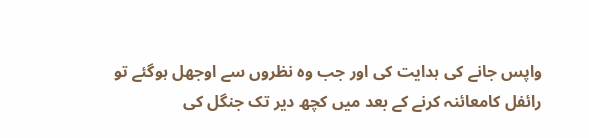واپس جانے کی ہدایت کی اور جب وہ نظروں سے اوجھل ہوگئے تو رائفل کامعائنہ کرنے کے بعد میں کچھ دیر تک جنگل کی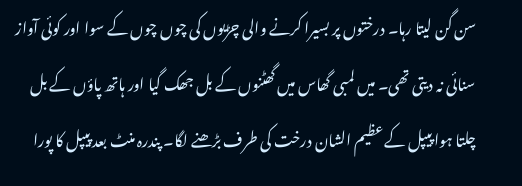سن گن لیتا رہا۔ درختوں پر بسیرا کرنے والی چڑیوں کی چوں چوں کے سوا اور کوئی آواز سنائی نہ دیتی تھی۔ میں لمبی گھاس میں گھٹنوں کے بل جھک گیا اور ہاتھ پاؤں کے بل چلتا ہوا پیپل کے عظیم الشان درخت کی طرف بڑھنے لگا۔ پندرہ منٹ بعد پیپل کا پورا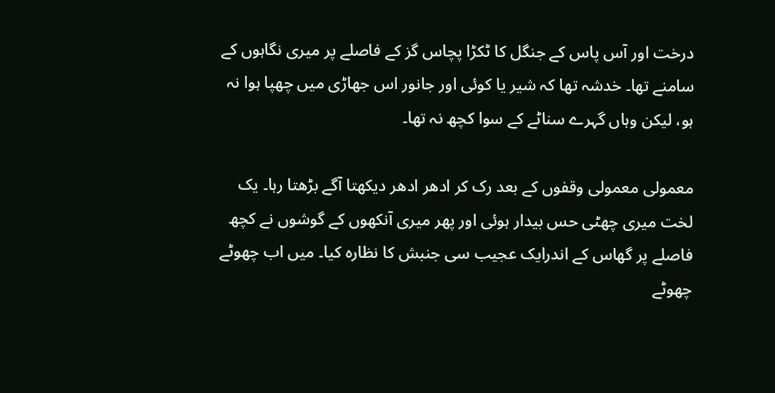درخت اور آس پاس کے جنگل کا ٹکڑا پچاس گز کے فاصلے پر میری نگاہوں کے سامنے تھا۔ خدشہ تھا کہ شیر یا کوئی اور جانور اس جھاڑی میں چھپا ہوا نہ ہو، لیکن وہاں گہرے سناٹے کے سوا کچھ نہ تھا۔

معمولی معمولی وقفوں کے بعد رک کر ادھر ادھر دیکھتا آگے بڑھتا رہا۔ یک لخت میری چھٹی حس بیدار ہوئی اور پھر میری آنکھوں کے گوشوں نے کچھ فاصلے پر گھاس کے اندرایک عجیب سی جنبش کا نظارہ کیا۔ میں اب چھوٹے چھوٹے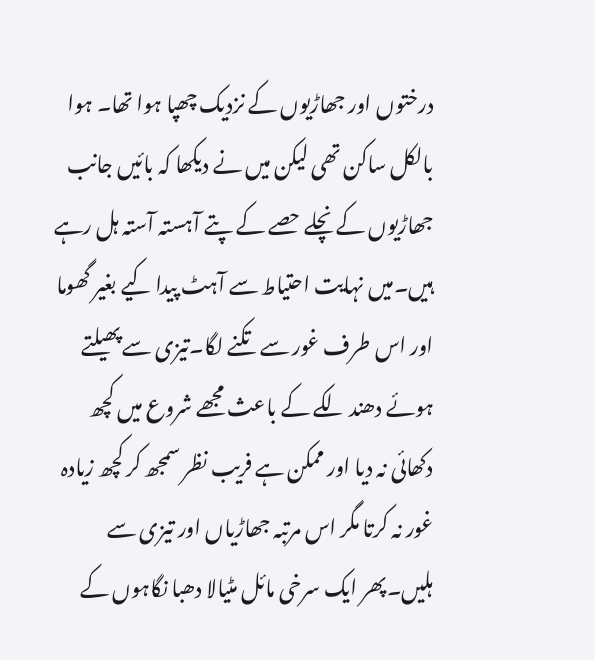درختوں اور جھاڑیوں کے نزدیک چھپا ہوا تھا۔ ہوا بالکل ساکن تھی لیکن میں نے دیکھا کہ بائیں جانب جھاڑیوں کے نچلے حصے کے پتے آہستہ آستہ ہل رہے ہیں۔میں نہایت احتیاط سے آہٹ پیدا کیے بغیر گھوما اور اس طرف غور سے تکنے لگا۔تیزی سے پھیلتے ہوئے دھند لکے کے باعث مجھے شروع میں کچھ دکھائی نہ دیا اور ممکن ہے فریب نظر سمجھ کر کچھ زیادہ غور نہ کرتا مگر اس مرتبہ جھاڑیاں اور تیزی سے ہلیں۔پھر ایک سرخی مائل مٹیالا دھبا نگاہوں کے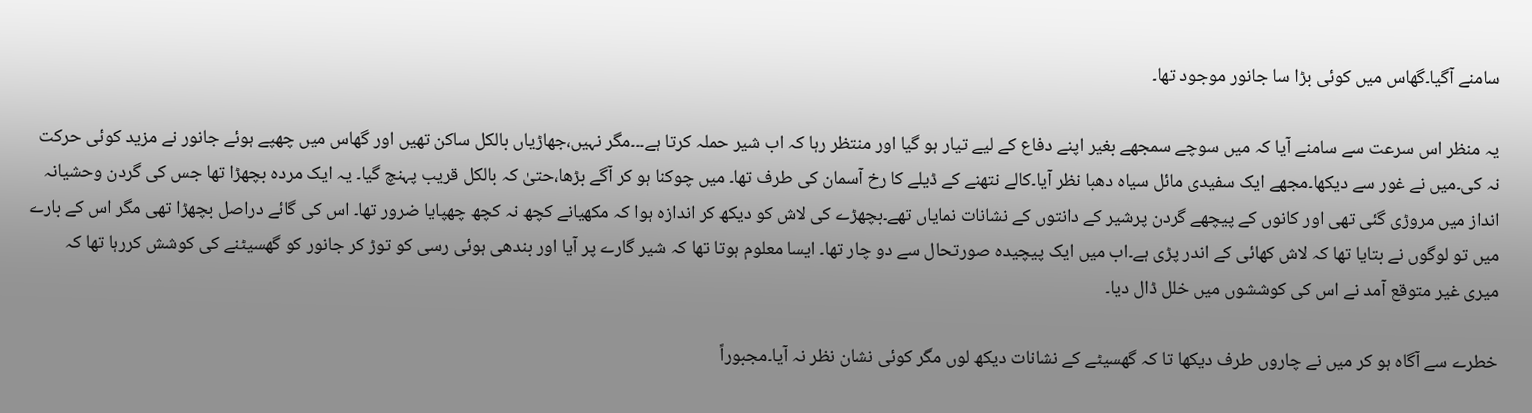سامنے آگیا۔گھاس میں کوئی بڑا سا جانور موجود تھا۔

یہ منظر اس سرعت سے سامنے آیا کہ میں سوچے سمجھے بغیر اپنے دفاع کے لیے تیار ہو گیا اور منتظر رہا کہ اب شیر حملہ کرتا ہے۔۔۔مگر نہیں،جھاڑیاں بالکل ساکن تھیں اور گھاس میں چھپے ہوئے جانور نے مزید کوئی حرکت نہ کی۔میں نے غور سے دیکھا۔مجھے ایک سفیدی مائل سیاہ دھبا نظر آیا۔کالے نتھنے کے ڈیلے کا رخ آسمان کی طرف تھا۔ میں چوکنا ہو کر آگے بڑھا،حتیٰ کہ بالکل قریب پہنچ گیا۔ یہ ایک مردہ بچھڑا تھا جس کی گردن وحشیانہ انداز میں مروڑی گئی تھی اور کانوں کے پیچھے گردن پرشیر کے دانتوں کے نشانات نمایاں تھے۔بچھڑے کی لاش کو دیکھ کر اندازہ ہوا کہ مکھیانے کچھ نہ کچھ چھپایا ضرور تھا۔ اس کی گائے دراصل بچھڑا تھی مگر اس کے بارے میں تو لوگوں نے بتایا تھا کہ لاش کھائی کے اندر پڑی ہے۔اب میں ایک پیچیدہ صورتحال سے دو چار تھا۔ ایسا معلوم ہوتا تھا کہ شیر گارے پر آیا اور بندھی ہوئی رسی کو توڑ کر جانور کو گھسیٹنے کی کوشش کررہا تھا کہ میری غیر متوقع آمد نے اس کی کوششوں میں خلل ڈال دیا۔

خطرے سے آگاہ ہو کر میں نے چاروں طرف دیکھا تا کہ گھسیٹے کے نشانات دیکھ لوں مگر کوئی نشان نظر نہ آیا۔مجبوراً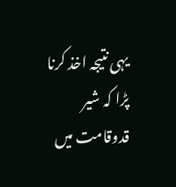یہی نتیجہ اخذ کرنا پڑا کہ شیر قدوقامت میں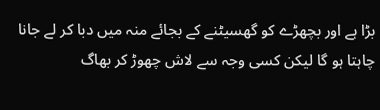بڑا ہے اور بچھڑے کو گھسیٹنے کے بجائے منہ میں دبا کر لے جانا چاہتا ہو گا لیکن کسی وجہ سے لاش چھوڑ کر بھاگ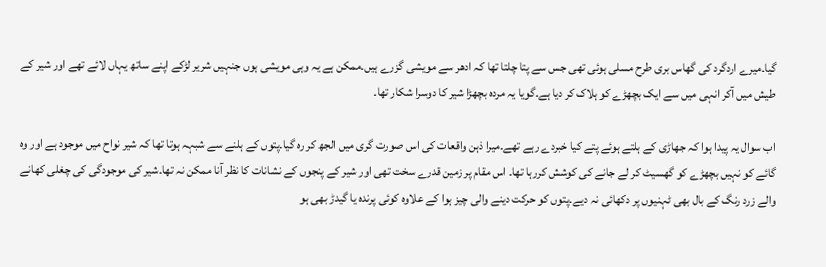گیا۔میرے اردگرد کی گھاس بری طرح مسلی ہوئی تھی جس سے پتا چلتا تھا کہ ادھر سے مویشی گزرے ہیں۔ممکن ہے یہ وہی مویشی ہوں جنہیں شریر لڑکے اپنے ساتھ یہاں لائے تھے اور شیر کے طیش میں آکر انہی میں سے ایک بچھڑے کو ہلاک کر دیا ہے۔گویا یہ مردہ بچھڑا شیر کا دوسرا شکار تھا۔

اب سوال یہ پیدا ہوا کہ جھاڑی کے ہلتے ہوئے پتے کیا خبردے رہے تھے۔میرا ذہن واقعات کی اس صورت گری میں الجھ کر رہ گیا۔پتوں کے ہلنے سے شبہہ ہوتا تھا کہ شیر نواح میں موجود ہے اور وہ گائے کو نہیں بچھڑے کو گھسیٹ کر لے جانے کی کوشش کررہا تھا۔ اس مقام پر زمین قدرے سخت تھی اور شیر کے پنجوں کے نشانات کا نظر آنا ممکن نہ تھا۔شیر کی موجودگی کی چغلی کھانے والے زرد رنگ کے بال بھی ٹہنیوں پر دکھائی نہ دیے۔پتوں کو حرکت دینے والی چیز ہوا کے علاوہ کوئی پرندہ یا گیدڑ بھی ہو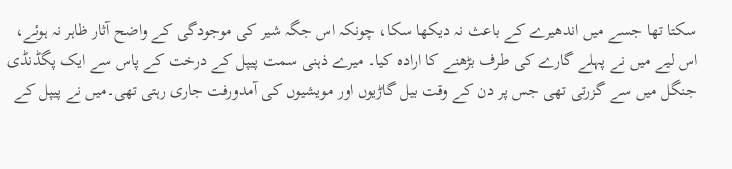سکتا تھا جسے میں اندھیرے کے باعث نہ دیکھا سکا، چونکہ اس جگہ شیر کی موجودگی کے واضح آثار ظاہر نہ ہوئے، اس لیے میں نے پہلے گارے کی طرف بڑھنے کا ارادہ کیا۔ میرے ذہنی سمت پیپل کے درخت کے پاس سے ایک پگڈنڈی جنگل میں سے گزرتی تھی جس پر دن کے وقت بیل گاڑیوں اور مویشیوں کی آمدورفت جاری رہتی تھی۔میں نے پیپل کے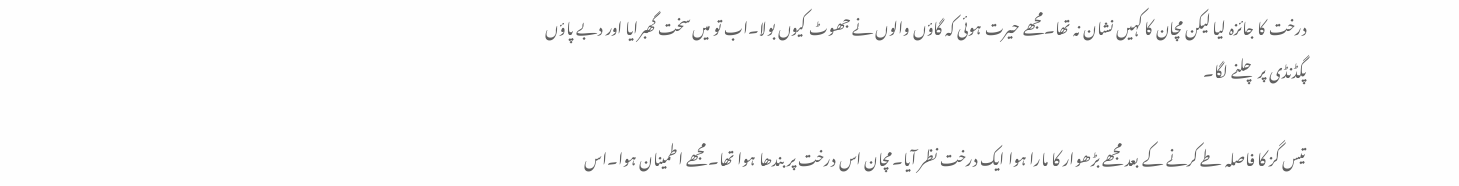درخت کا جائزہ لیا لیکن مچان کا کہیں نشان نہ تھا۔مجھے حیرت ہوئی کہ گاؤں والوں نے جھوٹ کیوں بولا۔اب تو میں سخت گھبرایا اور دبے پاؤں پگڈنڈی پر چلنے لگا۔

تیس گز کا فاصلہ طے کرنے کے بعد مجھے بڑھوار کا مارا ہوا ایک درخت نظر آیا۔مچان اس درخت پر بندھا ہوا تھا۔ مجھے اطمینان ہوا۔اس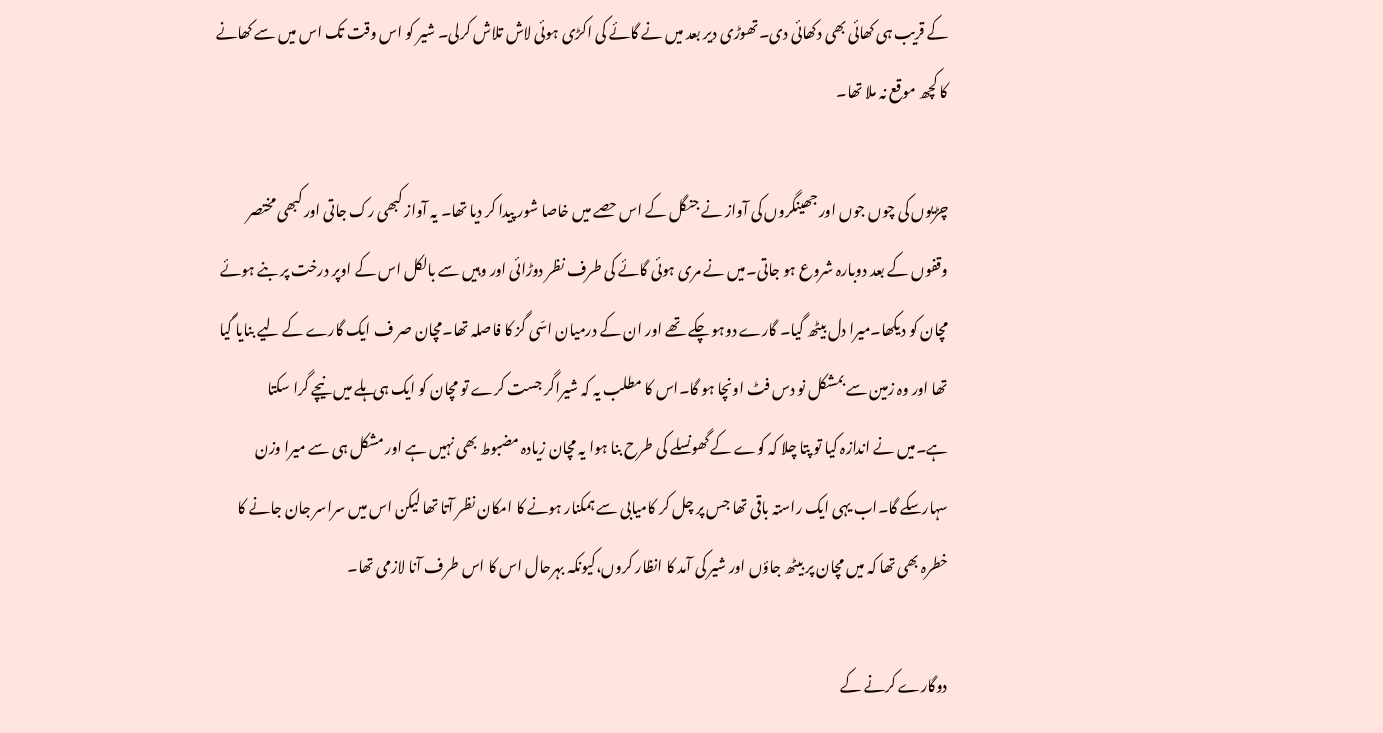کے قریب ہی کھائی بھی دکھائی دی۔تھوڑی دیر بعد میں نے گائے کی اکڑی ہوئی لاش تلاش کرلی۔ شیر کو اس وقت تک اس میں سے کھانے کا کچھ موقع نہ ملا تھا۔

چڑیوں کی چوں جوں اور جھینگروں کی آواز نے جنگل کے اس حصے میں خاصا شور پیدا کر دیا تھا۔ یہ آواز کبھی رک جاتی اور کبھی مختصر وقفوں کے بعد دوبارہ شروع ہو جاتی۔میں نے مری ہوئی گائے کی طرف نظر دوڑائی اور وہیں سے بالکل اس کے اوپر درخت پر بنے ہوئے مچان کو دیکھا۔میرا دل بیٹھ گیا۔ گارے دوہو چکے تھے اور ان کے درمیان اسّی گز کا فاصلہ تھا۔مچان صر ف ایک گارے کے لیے بنایا گیا تھا اور وہ زمین سے بمشکل نو دس فٹ اونچا ہو گا۔اس کا مطلب یہ کہ شیراگر جست کرے تو مچان کو ایک ہی ہلے میں نیچے گرا سکتا ہے۔میں نے اندازہ کیا تو پتا چلا کہ کوے کے گھونسلے کی طرح بنا ہوا یہ مچان زیادہ مضبوط بھی نہیں ہے اور مشکل ہی سے میرا وزن سہارسکے گا۔اب یہی ایک راستہ باقی تھا جس پر چل کر کامیابی سے ہمکنار ہونے کا امکان نظر آتا تھا لیکن اس میں سراسر جان جانے کا خطرہ بھی تھا کہ میں مچان پر بیٹھ جاؤں اور شیر کی آمد کا انظار کروں،کیونکہ بہرحال اس کا اس طرف آنا لازمی تھا۔

دوگارے کرنے کے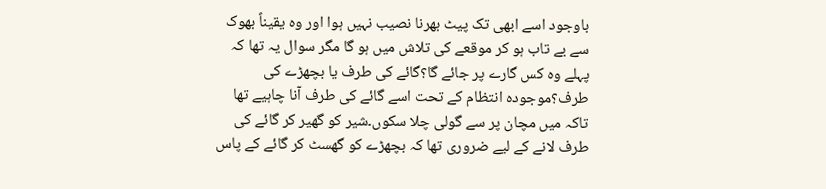باوجود اسے ابھی تک پیٹ بھرنا نصیب نہیں ہوا اور وہ یقیناً بھوک سے بے تاب ہو کر موقعے کی تلاش میں ہو گا مگر سوال یہ تھا کہ پہلے وہ کس گارے پر جائے گا؟گائے کی طرف یا بچھڑے کی طرف؟موجودہ انتظام کے تحت اسے گائے کی طرف آنا چاہیے تھا تاکہ میں مچان پر سے گولی چلا سکوں۔شیر کو گھیر کر گائے کی طرف لانے کے لیے ضروری تھا کہ بچھڑے کو گھسٹ کر گائے کے پاس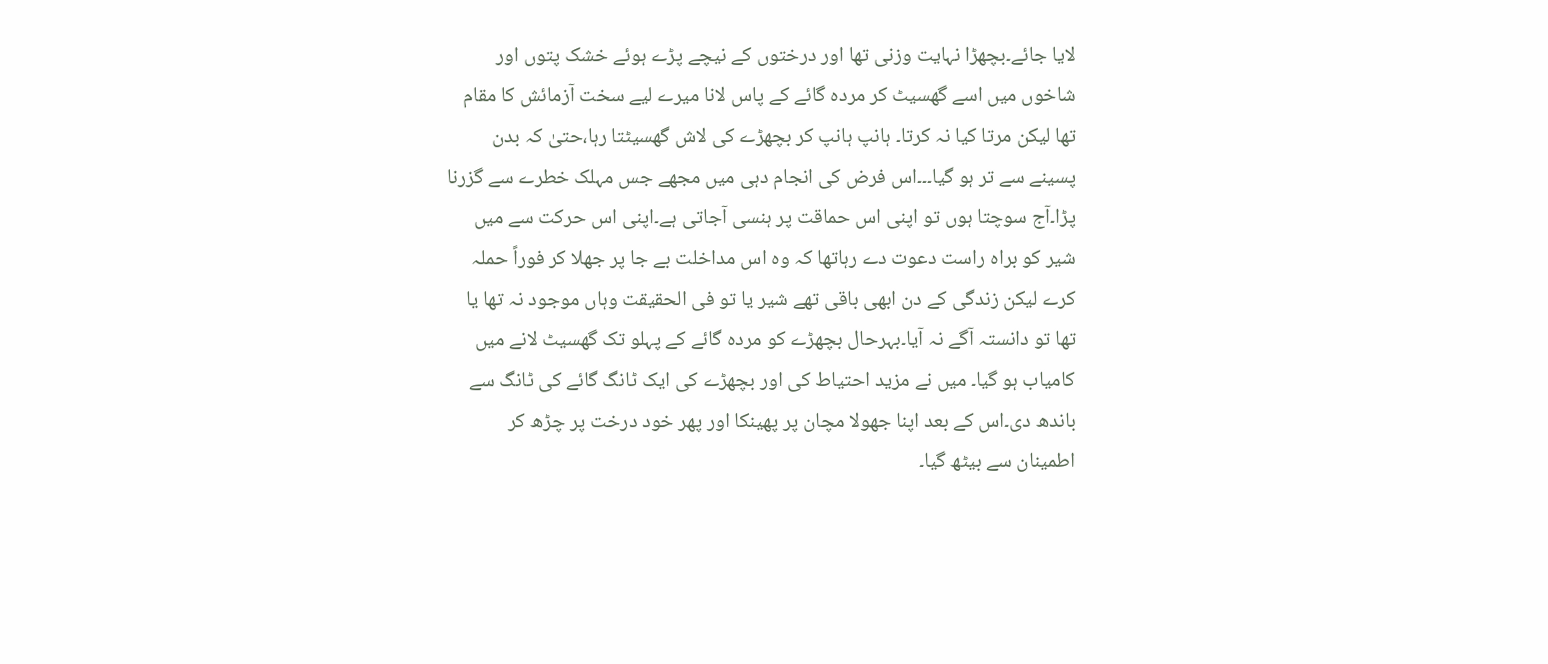لایا جائے۔بچھڑا نہایت وزنی تھا اور درختوں کے نیچے پڑے ہوئے خشک پتوں اور شاخوں میں اسے گھسیٹ کر مردہ گائے کے پاس لانا میرے لیے سخت آزمائش کا مقام تھا لیکن مرتا کیا نہ کرتا۔ ہانپ ہانپ کر بچھڑے کی لاش گھسیٹتا رہا،حتیٰ کہ بدن پسینے سے تر ہو گیا۔۔۔اس فرض کی انجام دہی میں مجھے جس مہلک خطرے سے گزرنا پڑا۔آج سوچتا ہوں تو اپنی اس حماقت پر ہنسی آجاتی ہے۔اپنی اس حرکت سے میں شیر کو براہ راست دعوت دے رہاتھا کہ وہ اس مداخلت بے جا پر جھلا کر فوراً حملہ کرے لیکن زندگی کے دن ابھی باقی تھے شیر یا تو فی الحقیقت وہاں موجود نہ تھا یا تھا تو دانستہ آگے نہ آیا۔بہرحال بچھڑے کو مردہ گائے کے پہلو تک گھسیٹ لانے میں کامیاب ہو گیا۔ میں نے مزید احتیاط کی اور بچھڑے کی ایک ٹانگ گائے کی ٹانگ سے باندھ دی۔اس کے بعد اپنا جھولا مچان پر پھینکا اور پھر خود درخت پر چڑھ کر اطمینان سے بیٹھ گیا۔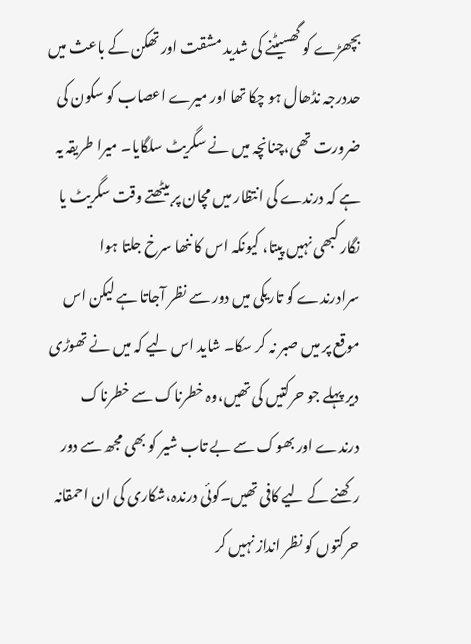بچھڑے کو گھسیٹنے کی شدید مشقت اور تھکن کے باعث میں حددرجہ نڈھال ہو چکا تھا اور میرے اعصاب کو سکون کی ضرورت تھی،چنانچہ میں نے سگریٹ سلگایا۔ میرا طریقہ یہ ہے کہ درندے کی انتظار میں مچان پر بیٹھتے وقت سگریٹ یا نگار کبھی نہیں پیتا، کیونکہ اس کا ننھا سرخ جلتا ہوا سرادرندے کو تاریکی میں دور سے نظر آجاتا ہے لیکن اس موقع پر میں صبر نہ کر سکا۔ شاید اس لیے کہ میں نے تھوڑی دیر پہلے جو حرکتیں کی تھیں،وہ خطرناک سے خطرناک درندے اور بھوک سے بے تاب شیر کو بھی مجھ سے دور رکھنے کے لیے کافی تھیں۔کوئی درندہ،شکاری کی ان احمقانہ حرکتوں کو نظر انداز نہیں کر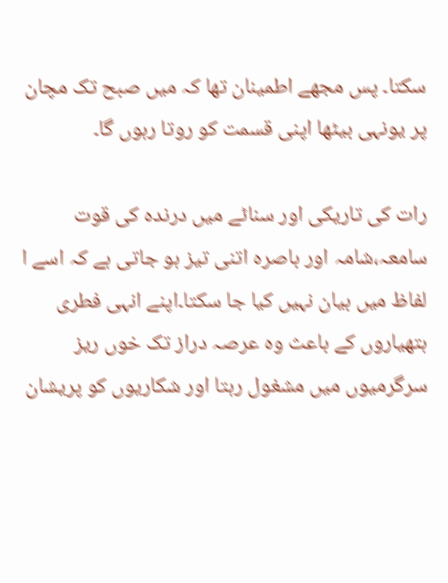سکتا۔ پس مجھے اطمینان تھا کہ میں صبح تک مچان پر یونہی بیٹھا اپنی قسمت کو روتا رہوں گا۔

رات کی تاریکی اور سناٹے میں درندہ کی قوت سامعہ،شامہ اور باصرہ اتنی تیز ہو جاتی ہے کہ اسے ا لفاظ میں بیان نہیں کیا جا سکتا۔اپنے انہی فطری ہتھیاروں کے باعث وہ عرصہ دراز تک خوں ریز سرگرمیوں میں مشغول رہتا اور شکاریوں کو پریشان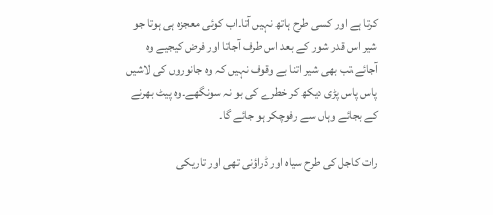کرتا ہے اور کسی طرح ہاتھ نہیں آتا۔اب کوئی معجزہ ہی ہوتا جو شیر اس قدر شور کے بعد اس طرف آجاتا اور فرض کیجیے وہ آجائے،تب بھی شیر اتنا بے وقوف نہیں کہ وہ جانوروں کی لاشیں پاس پاس پڑی دیکھ کر خطرے کی بو نہ سونگھے۔وہ پیٹ بھرنے کے بجائے وہاں سے رفوچکر ہو جائے گا۔

رات کاجل کی طرح سیاہ اور ڈراؤنی تھی اور تاریکی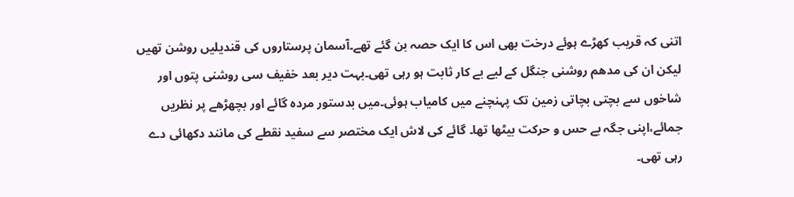اتنی کہ قریب کھڑے ہوئے درخت بھی اس کا ایک حصہ بن گئے تھے۔آسمان پرستاروں کی قندیلیں روشن تھیں لیکن ان کی مدھم روشنی جنگل کے لیے بے کار ثابت ہو رہی تھی۔بہت دیر بعد خفیف سی روشنی پتوں اور شاخوں سے بچتی بچاتی زمین تک پہنچنے میں کامیاب ہوئی۔میں بدستور مردہ گائے اور بچھڑھے پر نظریں جمائے،اپنی جگہ بے حس و حرکت بیٹھا تھا۔ گائے کی لاش ایک مختصر سے سفید نقطے کی مانند دکھائی دے رہی تھی۔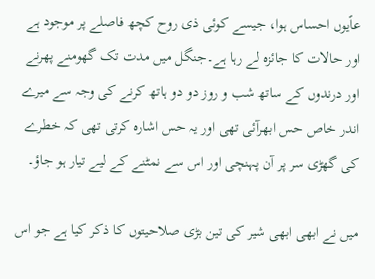عاًیوں احساس ہوا، جیسے کوئی ذی روح کچھ فاصلے پر موجود ہے اور حالات کا جائزہ لے رہا ہے۔جنگل میں مدت تک گھومنے پھرنے اور درندوں کے ساتھ شب و روز دو دو ہاتھ کرنے کی وجہ سے میرے اندر خاص حس ابھرآئی تھی اور یہ حس اشارہ کرتی تھی کہ خطرے کی گھڑی سر پر آن پہنچی اور اس سے نمٹنے کے لیے تیار ہو جاؤ۔

میں نے ابھی ابھی شیر کی تین بڑی صلاحیتوں کا ذکر کیا ہے جو اس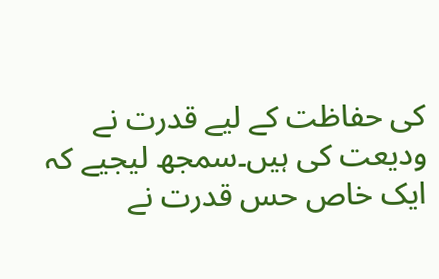کی حفاظت کے لیے قدرت نے ودیعت کی ہیں۔سمجھ لیجیے کہ ایک خاص حس قدرت نے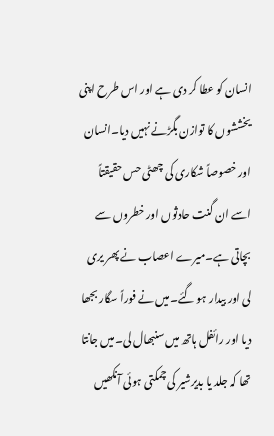انسان کو عطا کر دی ہے اور اس طرح اپنی یخششوں کا توازن بگڑنے نہیں دیا۔انسان اور خصوصاً شکاری کی چھٹی حس حقیقتاً اسے ان گنت حادثوں اور خطروں سے بچاتی ہے۔میرے اعصاب نے پھر یری لی اور بیدار ہو گئے۔میں نے فوراً سگار بجھا دیا اور رائفل ہاتھ میں سنبھال لی۔میں جانتا تھا کہ جلد یا بدیرشیر کی چمکتی ہوئی آنکھیں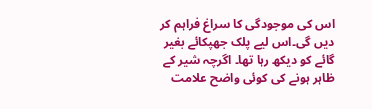اس کی موجودگی کا سراغ فراہم کر دیں گی۔اس لیے پلک جھپکائے بغیر گائے کو دیکھ رہا تھا۔ اگرچہ شیر کے ظاہر ہونے کی کوئی واضح علامت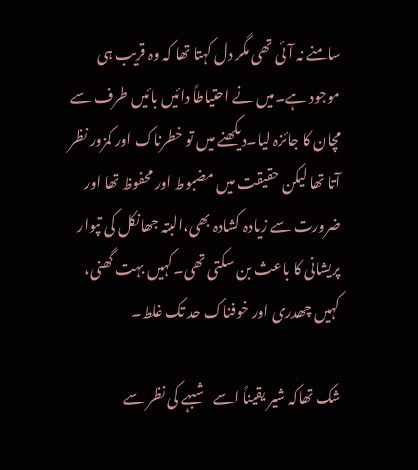سامنے نہ آئی تھی مگر دل کہتا تھا کہ وہ قریب ہی موجود ہے۔میں نے احتیاطاً دائیں بائیں طرف سے مچان کا جائزہ لیا۔دیکھنے میں تو خطرناک اور کمزور نظر آتا تھا لیکن حقیقت میں مضبوط اور محفوظ تھا اور ضرورت سے زیادہ کشادہ بھی،البتہ جھانکل کی تپوار پریشانی کا باعث بن سکتی تھی۔کہیں بہت گھنی، کہیں چھدری اور خوفناک حد تک غلط۔

شک تھاکہ شیر یقیناً اسے شبہے کی نظر سے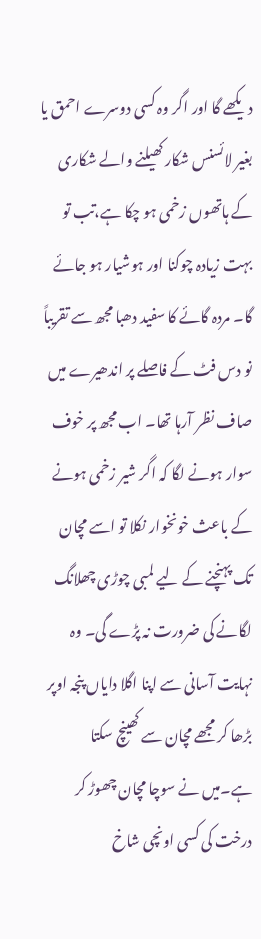دیکھے گا اور اگر وہ کسی دوسرے احمق یا بغیر لائسنس شکار کھیلنے والے شکاری کے ہاتھوں زخمی ہو چکا ہے،تب تو بہت زیادہ چوکنا اور ہوشیار ہو جائے گا۔ مردہ گائے کا سفید دھبا مجھ سے تقریباً نو دس فٹ کے فاصلے پر اندھیرے میں صاف نظر آرہا تھا۔ اب مجھ پر خوف سوار ہونے لگا کہ اگر شیر زخمی ہونے کے باعث خونخوار نکلا تو اسے مچان تک پہنچنے کے لیے لمبی چوڑی چھلانگ لگانے کی ضرورت نہ پڑے گی۔ وہ نہایت آسانی سے اپنا اگلا دایاں پنجہ اوپر بڑھا کر مجھے مچان سے کھینچ سکتا ہے۔میں نے سوچا مچان چھوڑ کر درخت کی کسی اونچی شاخ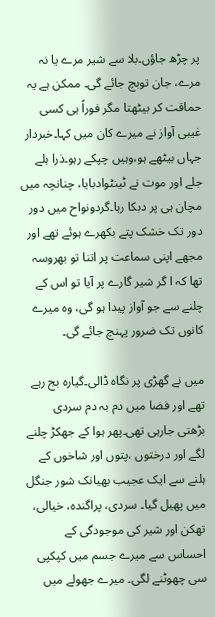پر چڑھ جاؤں۔بلا سے شیر مرے یا نہ مرے، جان توبچ جائے گی۔ ممکن ہے یہ حماقت کر بیٹھتا مگر فوراً ہی کسی غیبی آواز نے میرے کان میں کہا۔خبردار جہاں بیٹھے ہو،وہیں چپکے رہو۔ذرا ہلے جلے اور موت نے ٹینٹوادبایا، چنانچہ میں مچان ہی پر دبکا رہا۔گردونواح میں دور دور تک خشک پتے بکھرے ہوئے تھے اور مجھے اپنی سماعت پر اتنا تو بھروسہ تھا کہ ا گر شیر گارے پر آیا تو اس کے چلنے سے جو آواز پیدا ہو گی، وہ میرے کانوں تک ضرور پہنچ جائے گی۔

میں نے گھڑی پر نگاہ ڈالی۔گیارہ بج رہے تھے اور فضا میں دم بہ دم سردی بڑھتی جارہی تھی۔پھر ہوا کے جھکڑ چلنے لگے اور درختوں ،پتوں اور شاخوں کے ہلنے سے ایک عجیب بھیانک شور جنگل میں پھیل گیا۔ سردی، پراگندہ، خیالی، تھکن اور شیر کی موجودگی کے احساس سے میرے جسم میں کپکپی سی چھوٹنے لگی۔ میرے جھولے میں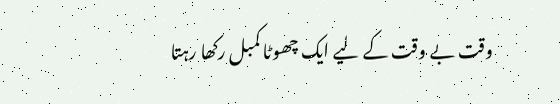وقت بے وقت کے لیے ایک چھوٹا کمبل رکھا رہتا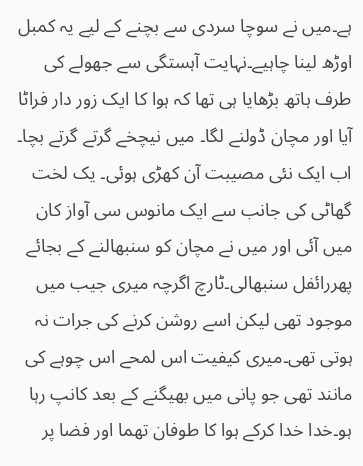ہے۔میں نے سوچا سردی سے بچنے کے لیے یہ کمبل اوڑھ لینا چاہیے۔نہایت آہستگی سے جھولے کی طرف ہاتھ بڑھایا ہی تھا کہ ہوا کا ایک زور دار فراٹا آیا اور مچان ڈولنے لگا۔ میں نیچخے گرتے گرتے بچا۔ اب ایک نئی مصیبت آن کھڑی ہوئی۔ یک لخت گھاٹی کی جانب سے ایک مانوس سی آواز کان میں آئی اور میں نے مچان کو سنبھالنے کے بجائے پھررائفل سنبھالی۔ٹارچ اگرچہ میری جیب میں موجود تھی لیکن اسے روشن کرنے کی جرات نہ ہوتی تھی۔میری کیفیت اس لمحے اس چوہے کی مانند تھی جو پانی میں بھیگنے کے بعد کانپ رہا ہو۔خدا خدا کرکے ہوا کا طوفان تھما اور فضا پر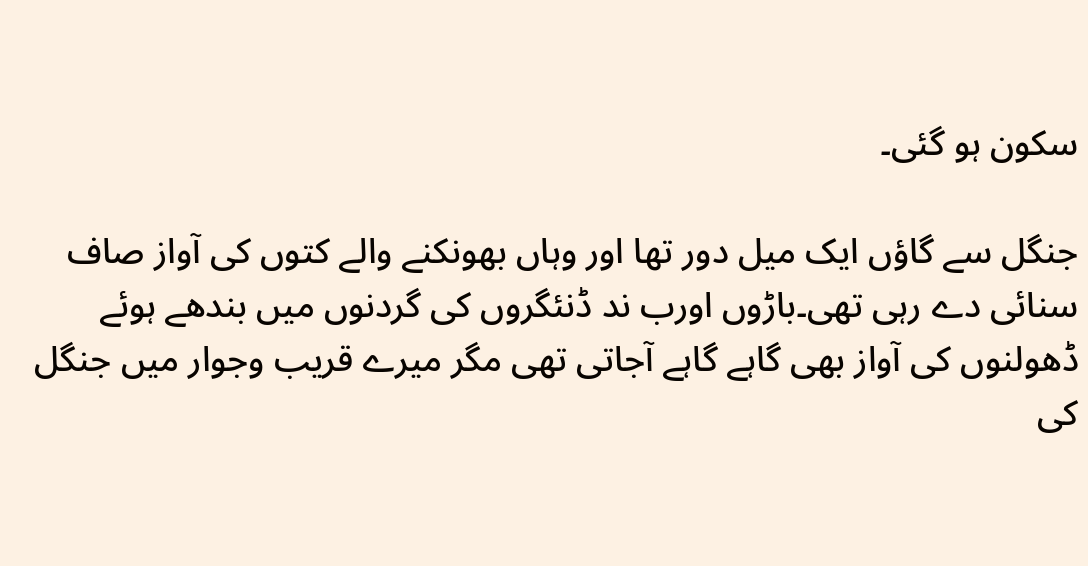سکون ہو گئی۔

جنگل سے گاؤں ایک میل دور تھا اور وہاں بھونکنے والے کتوں کی آواز صاف سنائی دے رہی تھی۔باڑوں اورب ند ڈنئگروں کی گردنوں میں بندھے ہوئے ڈھولنوں کی آواز بھی گاہے گاہے آجاتی تھی مگر میرے قریب وجوار میں جنگل کی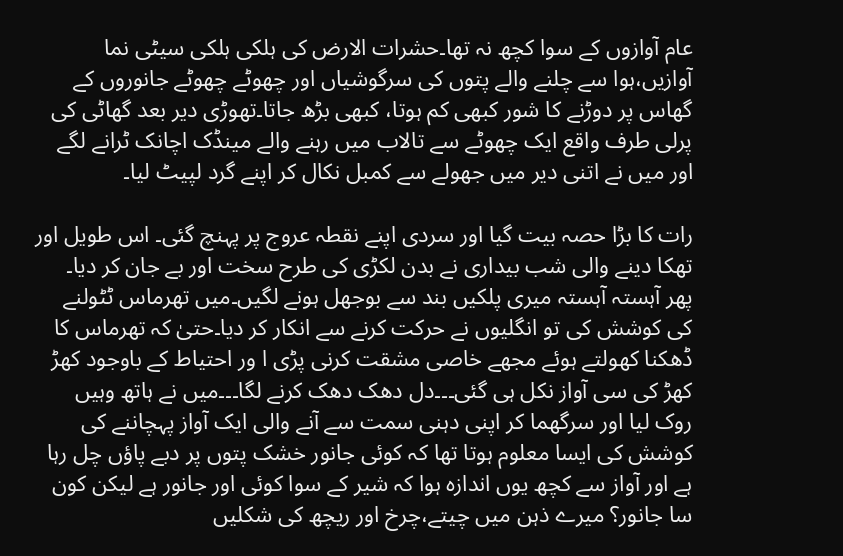عام آوازوں کے سوا کچھ نہ تھا۔حشرات الارض کی ہلکی ہلکی سیٹی نما آوازیں،ہوا سے چلنے والے پتوں کی سرگوشیاں اور چھوٹے چھوٹے جانوروں کے گھاس پر دوڑنے کا شور کبھی کم ہوتا، کبھی بڑھ جاتا۔تھوڑی دیر بعد گھاٹی کی پرلی طرف واقع ایک چھوٹے سے تالاب میں رہنے والے مینڈک اچانک ٹرانے لگے اور میں نے اتنی دیر میں جھولے سے کمبل نکال کر اپنے گرد لپیٹ لیا۔

رات کا بڑا حصہ بیت گیا اور سردی اپنے نقطہ عروج پر پہنچ گئی۔ اس طویل اور تھکا دینے والی شب بیداری نے بدن لکڑی کی طرح سخت اور بے جان کر دیا۔ پھر آہستہ آہستہ میری پلکیں بند سے بوجھل ہونے لگیں۔میں تھرماس ٹٹولنے کی کوشش کی تو انگلیوں نے حرکت کرنے سے انکار کر دیا۔حتیٰ کہ تھرماس کا ڈھکنا کھولتے ہوئے مجھے خاصی مشقت کرنی پڑی ا ور احتیاط کے باوجود کھڑ کھڑ کی سی آواز نکل ہی گئی۔۔۔دل دھک دھک کرنے لگا۔۔۔میں نے ہاتھ وہیں روک لیا اور سرگھما کر اپنی دہنی سمت سے آنے والی ایک آواز پہچاننے کی کوشش کی ایسا معلوم ہوتا تھا کہ کوئی جانور خشک پتوں پر دبے پاؤں چل رہا ہے اور آواز سے کچھ یوں اندازہ ہوا کہ شیر کے سوا کوئی اور جانور ہے لیکن کون سا جانور؟ میرے ذہن میں چیتے،چرخ اور ریچھ کی شکلیں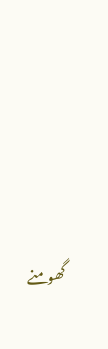گھومنے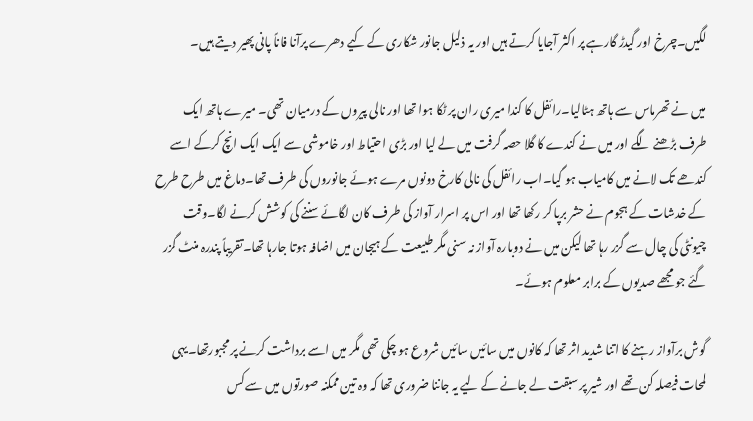لگیں۔چرخ اور گیدڑ گارہے پر اکثر آجایا کرتے ہیں اور یہ ذلیل جانور شکاری کے کیے دھرے پرآنا فاناً پانی پھیر دیتے ہیں۔

میں نے تھرماس سے ہاتھ ہٹالیا۔رائفل کا کندا میری ران پر ٹکا ہوا تھا اور نالی پیروں کے درمیان تھی۔ میرے ہاتھ ایک طرف بڑھنے لگے اور میں نے کندے کا گلا حصہ گرفت میں لے لیا اور بڑی احتیاط اور خاموشی سے ایک ایک انچ کرکے اسے کندھے تک لانے میں کامیاب ہو گیا۔اب رائفل کی نالی کارخ دونوں مرے ہوئے جانوروں کی طرف تھا۔دماغ میں طرح طرح کے خدشات کے ہجوم نے حشر برپا کر رکھا تھا اور اس پر اسرار آواز کی طرف کان لگائے سننے کی کوشش کرنے لگا۔وقت چیونٹی کی چال سے گزر رہا تھا لیکن میں نے دوبارہ آواز نہ سنی مگر طبیعت کے ہیجان میں اضافہ ہوتا جارہا تھا۔تقریباً پندرہ منٹ گزر گئے جو مجھے صدیوں کے برابر معلوم ہوئے۔

گوش برآواز رہنے کا اتنا شدید اثر تھا کہ کانوں میں سائیں سائیں شروع ہو چکی تھی مگر میں اسے برداشت کرنے پر مجبورتھا۔یہی لمحات فیصلہ کن تھے اور شیر پر سبقت لے جانے کے لیے یہ جاننا ضروری تھا کہ وہ تین ممکنہ صورتوں میں سے کس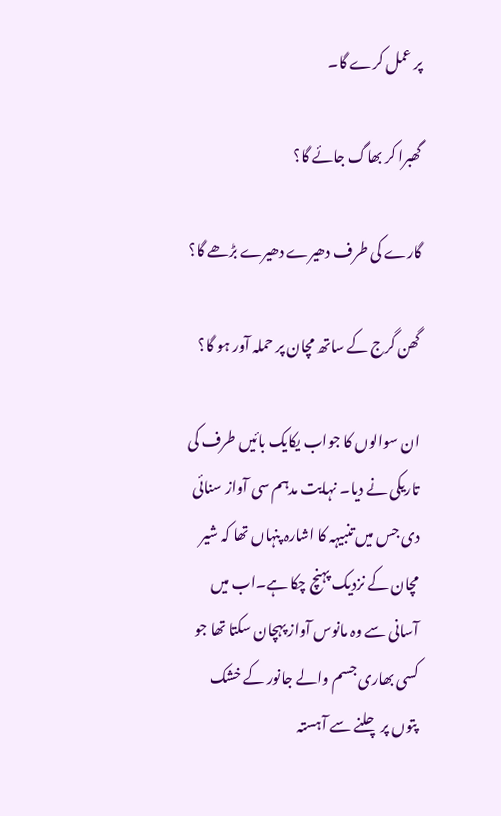پر عمل کرے گا۔

گھبرا کر بھاگ جائے گا؟

گارے کی طرف دھیرے دھیرے بڑھے گا؟

گھن گرج کے ساتھ مچان پر حملہ آور ہو گا؟

ان سوالوں کا جواب یکایک بائیں طرف کی تاریکی نے دیا۔ نہایت مدہم سی آواز سنائی دی جس میں تنبیہہ کا اشارہ پنہاں تھا کہ شیر مچان کے نزدیک پہنچ چکا ہے۔اب میں آسانی سے وہ مانوس آواز پہچان سکتا تھا جو کسی بھاری جسم والے جانور کے خشک پتوں پر چلنے سے آہستہ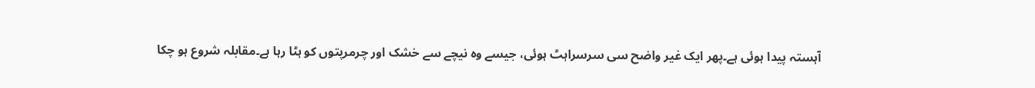آہستہ پیدا ہوئی ہے۔پھر ایک غیر واضح سی سرسراہٹ ہوئی، جیسے وہ نیچے سے خشک اور چرمرپتوں کو ہٹا رہا ہے۔مقابلہ شروع ہو چکا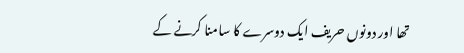تھا اور دونوں حریف ایک دوسرے کا سامنا کرنے کے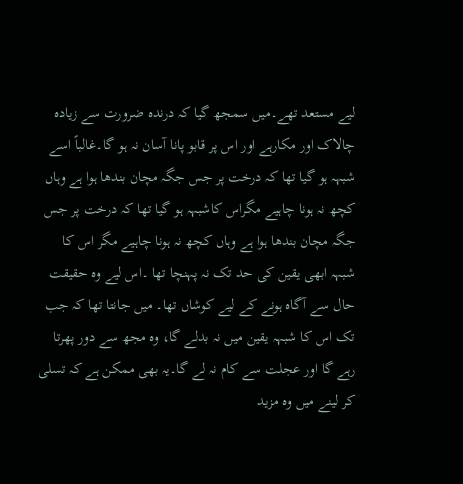لیے مستعد تھے۔میں سمجھ گیا کہ درندہ ضرورت سے زیادہ چالاک اور مکارہے اور اس پر قابو پانا آسان نہ ہو گا۔غالباً اسے شبہہ ہو گیا تھا کہ درخت پر جس جگہ مچان بندھا ہوا ہے وہاں کچھ نہ ہونا چاہیے مگراس کاشبہہ ہو گیا تھا کہ درخت پر جس جگہ مچان بندھا ہوا ہے وہاں کچھ نہ ہونا چاہیے مگر اس کا شبہہ ابھی یقین کی حد تک نہ پہنچا تھا ۔اس لیے وہ حقیقت حال سے آگاہ ہونے کے لیے کوشاں تھا۔ میں جانتا تھا کہ جب تک اس کا شبہہ یقین میں نہ بدلے گا، وہ مجھ سے دور پھرتا رہے گا اور عجلت سے کام نہ لے گا۔یہ بھی ممکن ہے کہ تسلی کر لینے میں وہ مزید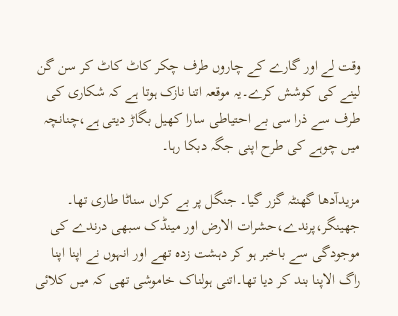وقت لے اور گارے کے چاروں طرف چکر کاٹ کاٹ کر سن گن لینے کی کوشش کرے۔یہ موقعہ اتنا نازک ہوتا ہے کہ شکاری کی طرف سے ذرا سی بے احتیاطی سارا کھیل بگاڑ دیتی ہے،چنانچہ میں چوہے کی طرح اپنی جگہ دبکا رہا۔

مزیدآدھا گھنٹہ گزر گیا۔ جنگل پر بے کراں سناٹا طاری تھا۔ جھینگر،پرندے،حشرات الارض اور مینڈک سبھی درندے کی موجودگی سے باخبر ہو کر دہشت زدہ تھے اور انہوں نے اپنا اپنا راگ الاپنا بند کر دیا تھا۔اتنی ہولناک خاموشی تھی کہ میں کلائی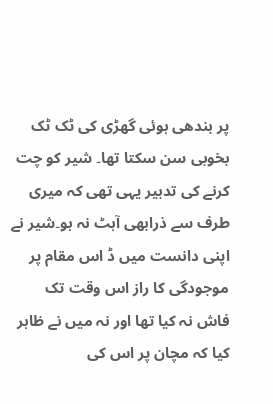پر بندھی ہوئی گھڑی کی ٹک ٹک بخوبی سن سکتا تھا۔ شیر کو چت کرنے کی تدبیر یہی تھی کہ میری طرف سے ذرابھی آہٹ نہ ہو۔شیر نے اپنی دانست میں ڈ اس مقام پر موجودگی کا راز اس وقت تک فاش نہ کیا تھا اور نہ میں نے ظاہر کیا کہ مچان پر اس کی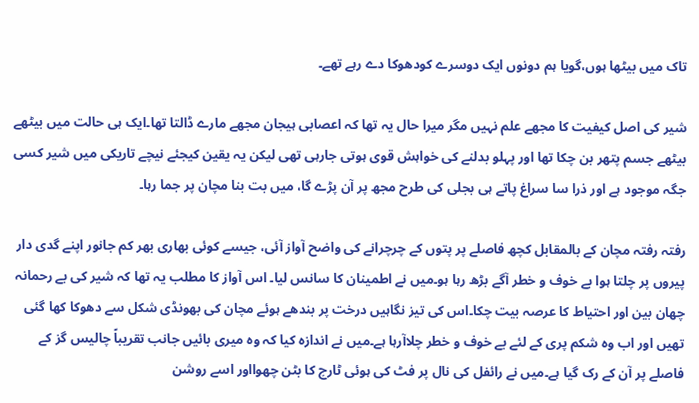تاک میں بیٹھا ہوں،گویا ہم دونوں ایک دوسرے کودھوکا دے رہے تھے۔

شیر کی اصل کیفیت کا مجھے علم نہیں مگر میرا حال یہ تھا کہ اعصابی ہیجان مجھے مارے ڈالتا تھا۔ایک ہی حالت میں بیٹھے بیٹھے جسم پتھر بن چکا تھا اور پہلو بدلنے کی خواہش قوی ہوتی جارہی تھی لیکن یہ یقین کیجئے نیچے تاریکی میں شیر کسی جگہ موجود ہے اور ذرا سا سراغ پاتے ہی بجلی کی طرح مجھ پر آن پڑے گا، میں بت بنا مچان پر جما رہا۔

رفتہ رفتہ مچان کے بالمقابل کچھ فاصلے پر پتوں کے چرچرانے کی واضح آواز آئی، جیسے کوئی بھاری بھر کم جانور اپنے گدی دار پیروں پر چلتا ہوا بے خوف و خطر آگے بڑھ رہا ہو۔میں نے اطمینان کا سانس لیا۔ اس آواز کا مطلب یہ تھا کہ شیر کی بے رحمانہ چھان بین اور احتیاط کا عرصہ بیت چکا۔اس کی تیز نگاہیں درخت پر بندھے ہوئے مچان کی بھونڈی شکل سے دھوکا کھا گئی تھیں اور اب وہ شکم پری کے لئے بے خوف و خطر چلاآرہا ہے۔میں نے اندازہ کیا کہ وہ میری بائیں جانب تقریباً چالیس گز کے فاصلے پر آن کے رک گیا ہے۔میں نے رائفل کی نال پر فٹ کی ہوئی ٹارچ کا بٹن چھوااور اسے روشن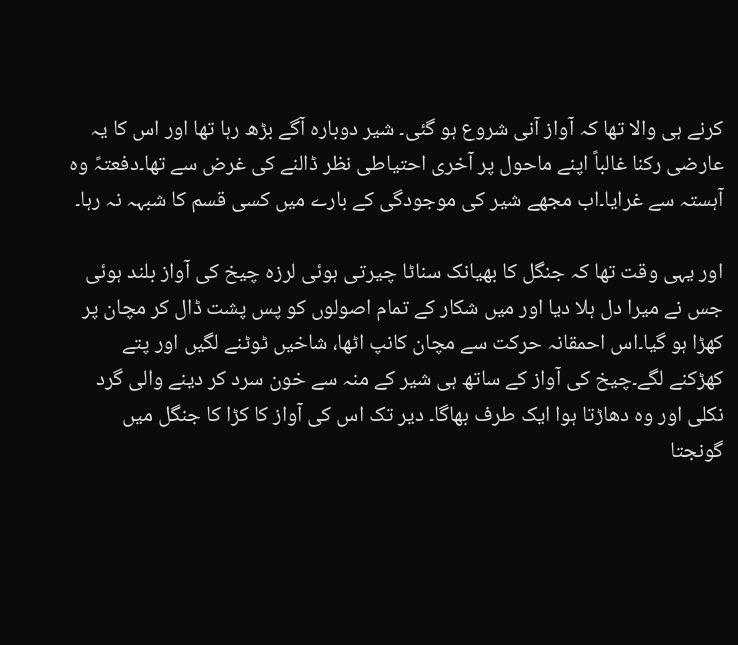کرنے ہی والا تھا کہ آواز آنی شروع ہو گئی۔ شیر دوبارہ آگے بڑھ رہا تھا اور اس کا یہ عارضی رکنا غالباً اپنے ماحول پر آخری احتیاطی نظر ڈالنے کی غرض سے تھا۔دفعتہً وہ آہستہ سے غرایا۔اب مجھے شیر کی موجودگی کے بارے میں کسی قسم کا شبہہ نہ رہا۔

اور یہی وقت تھا کہ جنگل کا بھیانک سناٹا چیرتی ہوئی لرزہ چیخ کی آواز بلند ہوئی جس نے میرا دل ہلا دیا اور میں شکار کے تمام اصولوں کو پس پشت ڈال کر مچان پر کھڑا ہو گیا۔اس احمقانہ حرکت سے مچان کانپ اٹھا، شاخیں ٹوٹنے لگیں اور پتے کھڑکنے لگے۔چیخ کی آواز کے ساتھ ہی شیر کے منہ سے خون سرد کر دینے والی گرد نکلی اور وہ دھاڑتا ہوا ایک طرف بھاگا۔ دیر تک اس کی آواز کا کڑا کا جنگل میں گونجتا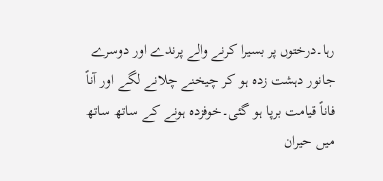رہا۔درختوں پر بسیرا کرنے والے پرندے اور دوسرے جانور دہشت زدہ ہو کر چیخنے چلانے لگے اور آناً فاناً قیامت برپا ہو گئی۔خوفزدہ ہونے کے ساتھ ساتھ میں حیران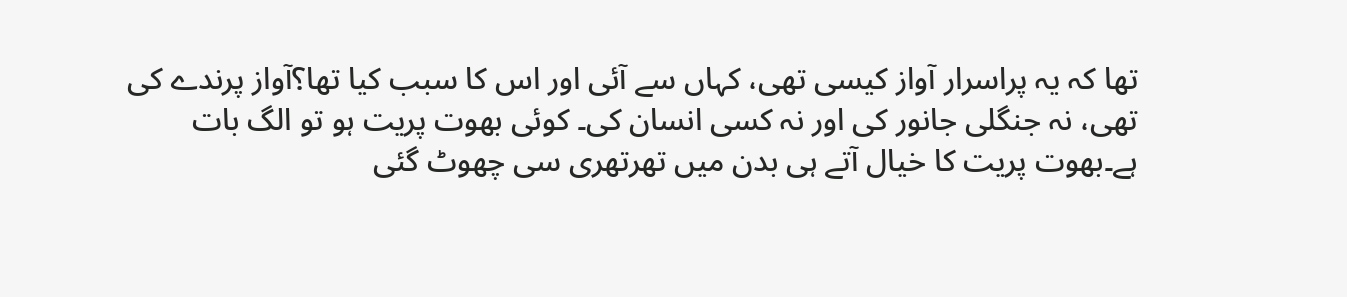تھا کہ یہ پراسرار آواز کیسی تھی، کہاں سے آئی اور اس کا سبب کیا تھا؟آواز پرندے کی تھی، نہ جنگلی جانور کی اور نہ کسی انسان کی۔ کوئی بھوت پریت ہو تو الگ بات ہے۔بھوت پریت کا خیال آتے ہی بدن میں تھرتھری سی چھوٹ گئی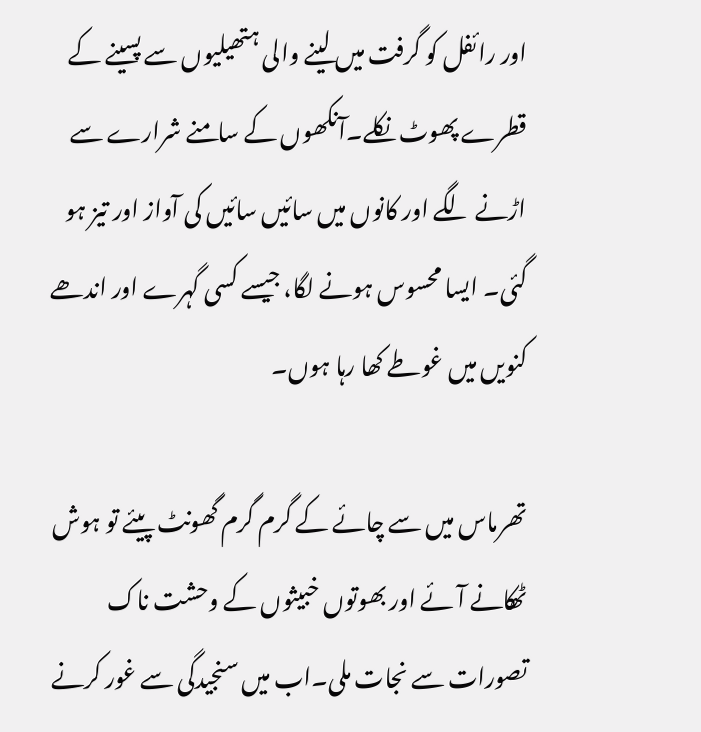اور رائفل کو گرفت میں لینے والی ہتھیلیوں سے پسینے کے قطرے پھوٹ نکلے۔آنکھوں کے سامنے شرارے سے اڑنے لگے اور کانوں میں سائیں سائیں کی آواز اور تیز ہو گئی۔ ایسا محسوس ہونے لگا، جیسے کسی گہرے اور اندھے کنویں میں غوطے کھا رہا ہوں۔

تھرماس میں سے چائے کے گرم گرم گھونٹ پیئے تو ہوش ٹھکانے آئے اور بھوتوں خبیثوں کے وحشت ناک تصورات سے نجات ملی۔اب میں سنجیدگی سے غور کرنے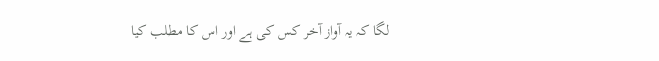لگا کہ یہ آواز آخر کس کی ہے اور اس کا مطلب کیا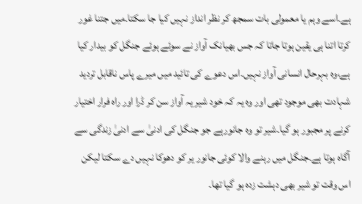ہے۔اسے وہم یا معمولی بات سمجھ کر نظر انداز نہیں کیا جا سکتا۔میں جتنا غور کرتا اتنا ہی یقین ہوتا جاتا کہ جس بھیانک آواز نے سوئے ہوئے جنگل کو بیدار کیا ہے،وہ بہرحال انسانی آواز نہیں۔اس دعوے کی تائید میں میرے پاس ناقابل تردید شہادت بھی موجود تھی اور وہ یہ کہ خود شیر یہ آواز سن کر ڈرا اور راہ فرار اختیار کرنے پر مجبور ہو گیا۔شیر تو وہ جانورہے جو جنگل کی ادنیٰ سے ادنیٰ زندگی سے آگاہ ہوتا ہے۔جنگل میں رہنے والا کوئی جانور یر کو دھوکا نہیں دے سکتا لیکن اس وقت تو شیر بھی دہشت زدہ ہو گیا تھا۔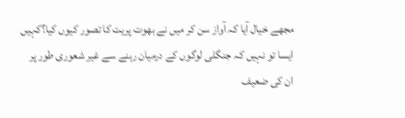مجھے خیال آیا کہ آواز سن کر میں نے بھوت پریت کا تصور کیوں کیا؟کہیں ایسا تو نہیں کہ جنگلی لوگوں کے درمیان رہنے سے غیر شعوری طور پر ان کی ضعیف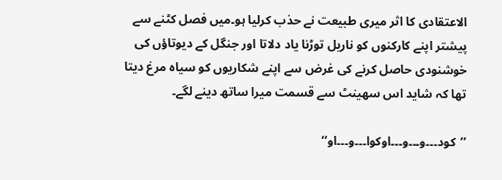الاعتقادی کا اثر میری طبیعت نے حذب کرلیا ہو۔میں فصل کٹنے سے پیشتر اپنے کارکنوں کو ناریل توڑنا یاد دلاتا اور جنگل کے دیوتاؤں کی خوشنودی حاصل کرنے کی غرض سے اپنے شکاریوں کو سیاہ مرغ دیتا تھا کہ شاید اس سھینٹ سے قسمت میرا ساتھ دینے لگے۔

’’کود۔۔۔و۔۔۔و۔۔۔اوکوا۔۔۔و۔۔۔او‘‘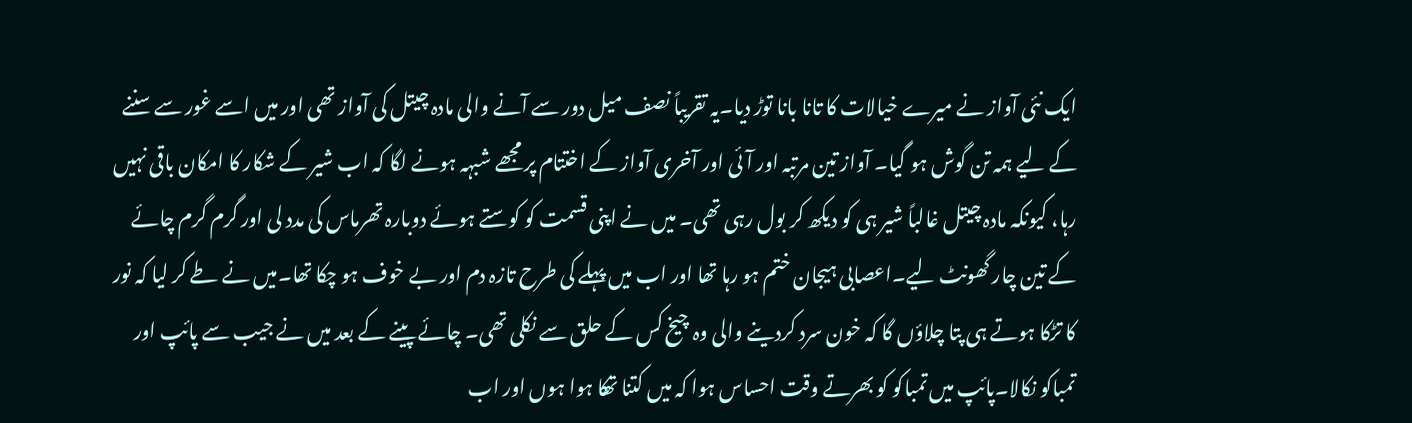ایک نئی آواز نے میرے خیالات کا تانا بانا توڑ دیا۔یہ تقریباً نصف میل دور سے آنے والی مادہ چیتل کی آواز تھی اور میں اسے غور سے سننے کے لیے ہمہ تن گوش ہو گیا۔ آواز تین مرتبہ اور آئی اور آخری آواز کے اختتام پر مجھے شبہہ ہونے لگا کہ اب شیر کے شکار کا امکان باقی نہیں رہا، کیونکہ مادہ چیتل غالباً شیر ہی کو دیکھ کر بول رہی تھی۔ میں نے اپنی قسمت کو کوستے ہوئے دوبارہ تھرماس کی مدد لی اور گرم گرم چائے کے تین چار گھونٹ لیے۔اعصابی ہیجان ختم ہو رہا تھا اور اب میں پہلے کی طرح تازہ دم اور بے خوف ہو چکا تھا۔میں نے طے کر لیا کہ نور کا تڑکا ہوتے ہی پتا چلاؤں گا کہ خون سرد کردینے والی وہ چیخ کس کے حلق سے نکلی تھی۔ چائے پینے کے بعد میں نے جیب سے پائپ اور تمباکو نکالا۔پائپ میں تمباکو کو بھرتے وقت احساس ہوا کہ میں کتنا تھکا ہوا ہوں اور اب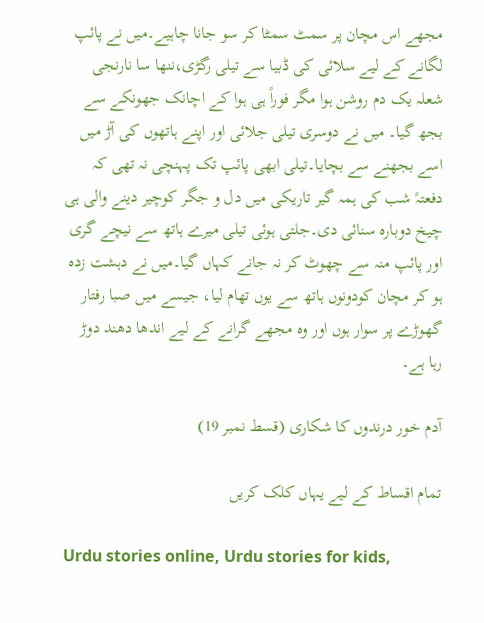مجھے اس مچان پر سمٹ سمٹا کر سو جانا چاہیے۔میں نے پائپ لگانے کے لیے سلائی کی ڈبیا سے تیلی رگڑی،ننھا سا نارنجی شعلہ یک دم روشن ہوا مگر فوراً ہی ہوا کے اچانک جھونکے سے بجھ گیا۔ میں نے دوسری تیلی جلائی اور اپنے ہاتھوں کی آڑ میں اسے بجھنے سے بچایا۔تیلی ابھی پائپ تک پہنچی نہ تھی کہ دفعتہً شب کی ہمہ گیر تاریکی میں دل و جگر کوچیر دینے والی ہی چیخ دوبارہ سنائی دی۔جلتی ہوئی تیلی میرے ہاتھ سے نیچے گری اور پائپ منہ سے چھوٹ کر نہ جانے کہاں گیا۔میں نے دہشت زدہ ہو کر مچان کودونوں ہاتھ سے یوں تھام لیا، جیسے میں صبا رفتار گھوڑے پر سوار ہوں اور وہ مجھے گرانے کے لیے اندھا دھند دوڑ رہا ہے۔

آدم خور درندوں کا شکاری (قسط نمبر 19)

تمام اقساط کے لیے یہاں کلک کریں

Urdu stories online, Urdu stories for kids,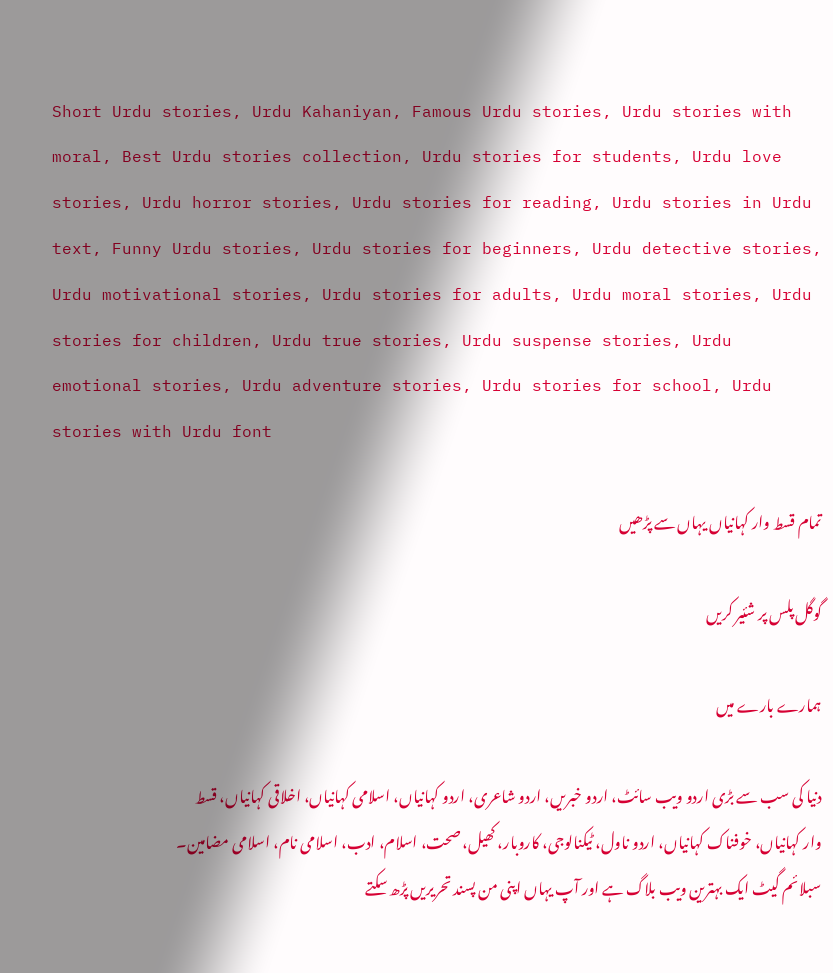Short Urdu stories, Urdu Kahaniyan, Famous Urdu stories, Urdu stories with moral, Best Urdu stories collection, Urdu stories for students, Urdu love stories, Urdu horror stories, Urdu stories for reading, Urdu stories in Urdu text, Funny Urdu stories, Urdu stories for beginners, Urdu detective stories, Urdu motivational stories, Urdu stories for adults, Urdu moral stories, Urdu stories for children, Urdu true stories, Urdu suspense stories, Urdu emotional stories, Urdu adventure stories, Urdu stories for school, Urdu stories with Urdu font

تمام قسط وار کہانیاں یہاں سے پڑھیں

گوگل پلس پر شئیر کریں

ہمارے بارے میں

دنیا کی سب سے بڑی اردو ویب سائٹ، اردو خبریں، اردو شاعری، اردو کہانیاں، اسلامی کہانیاں، اخلاقی کہانیاں، قسط وار کہانیاں، خوفناک کہانیاں، اردو ناول، ٹیکنالوجی، کاروبار، کھیل، صحت، اسلام، ادب، اسلامی نام، اسلامی مضامین۔ سبلائم گیٹ ایک بہترین ویب بلاگ ہے اور آپ یہاں اپنی من پسند تحریریں پڑھ سکتے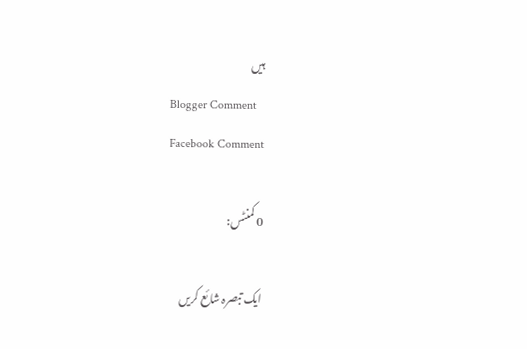ہیں
    Blogger Comment
    Facebook Comment

0 کمنٹس:

ایک تبصرہ شائع کریں